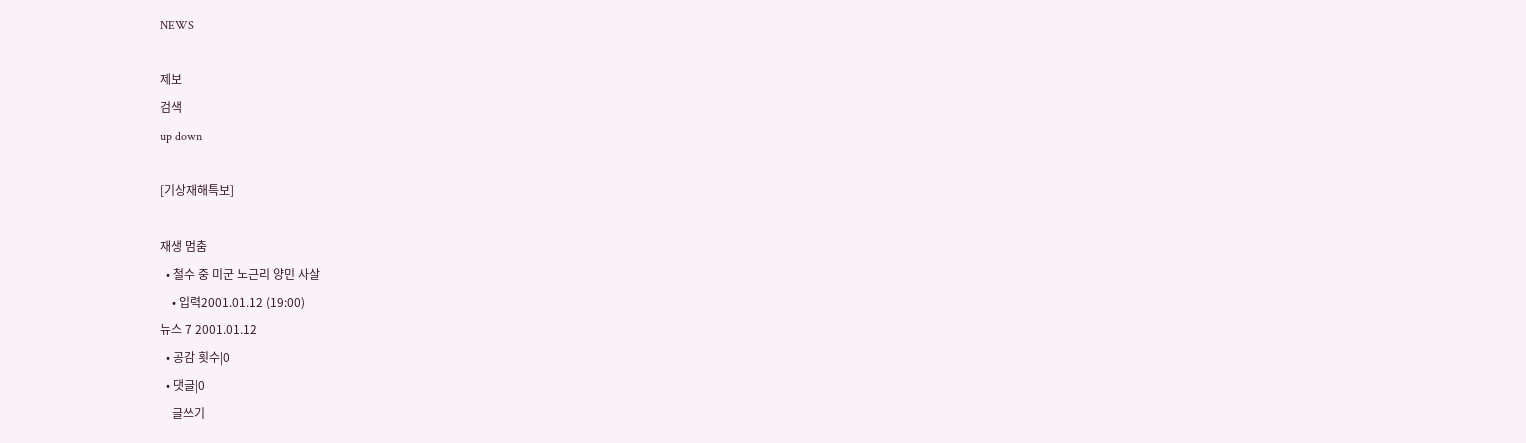NEWS

제보
검색
up down

[기상재해특보]

재생 멈춤
  • 철수 중 미군 노근리 양민 사살
    • 입력2001.01.12 (19:00)
뉴스 7 2001.01.12
  • 공감 횟수|0
  • 댓글|0
    글쓰기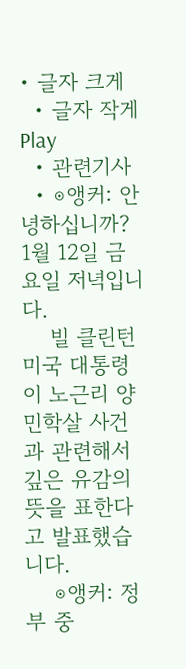• 글자 크게
  • 글자 작게
Play
  • 관련기사
  • ⊙앵커: 안녕하십니까? 1월 12일 금요일 저녁입니다.
    빌 클린턴 미국 대통령이 노근리 양민학살 사건과 관련해서 깊은 유감의 뜻을 표한다고 발표했습니다.
    ⊙앵커: 정부 중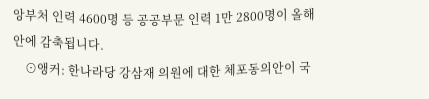앙부처 인력 4600명 등 공공부문 인력 1만 2800명이 올해 안에 감축됩니다.
    ⊙앵커: 한나라당 강삼재 의원에 대한 체포동의안이 국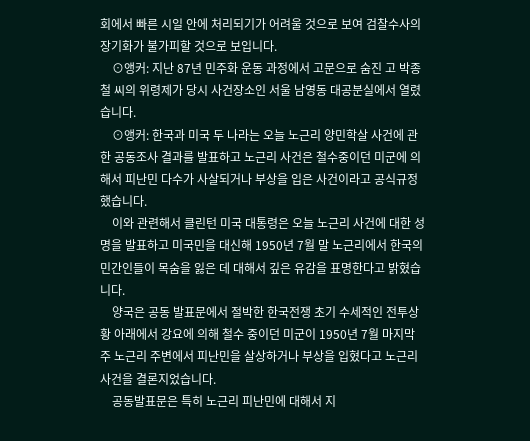회에서 빠른 시일 안에 처리되기가 어려울 것으로 보여 검찰수사의 장기화가 불가피할 것으로 보입니다.
    ⊙앵커: 지난 87년 민주화 운동 과정에서 고문으로 숨진 고 박종철 씨의 위령제가 당시 사건장소인 서울 남영동 대공분실에서 열렸습니다.
    ⊙앵커: 한국과 미국 두 나라는 오늘 노근리 양민학살 사건에 관한 공동조사 결과를 발표하고 노근리 사건은 철수중이던 미군에 의해서 피난민 다수가 사살되거나 부상을 입은 사건이라고 공식규정했습니다.
    이와 관련해서 클린턴 미국 대통령은 오늘 노근리 사건에 대한 성명을 발표하고 미국민을 대신해 1950년 7월 말 노근리에서 한국의 민간인들이 목숨을 잃은 데 대해서 깊은 유감을 표명한다고 밝혔습니다.
    양국은 공동 발표문에서 절박한 한국전쟁 초기 수세적인 전투상황 아래에서 강요에 의해 철수 중이던 미군이 1950년 7월 마지막 주 노근리 주변에서 피난민을 살상하거나 부상을 입혔다고 노근리 사건을 결론지었습니다.
    공동발표문은 특히 노근리 피난민에 대해서 지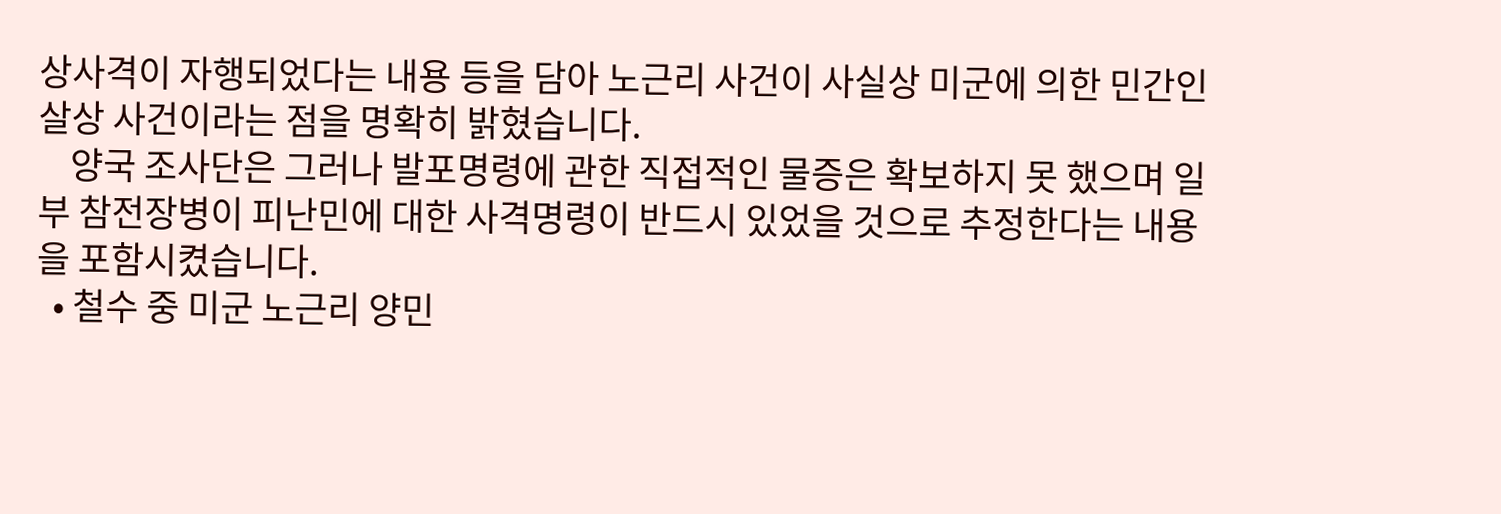상사격이 자행되었다는 내용 등을 담아 노근리 사건이 사실상 미군에 의한 민간인 살상 사건이라는 점을 명확히 밝혔습니다.
    양국 조사단은 그러나 발포명령에 관한 직접적인 물증은 확보하지 못 했으며 일부 참전장병이 피난민에 대한 사격명령이 반드시 있었을 것으로 추정한다는 내용을 포함시켰습니다.
  • 철수 중 미군 노근리 양민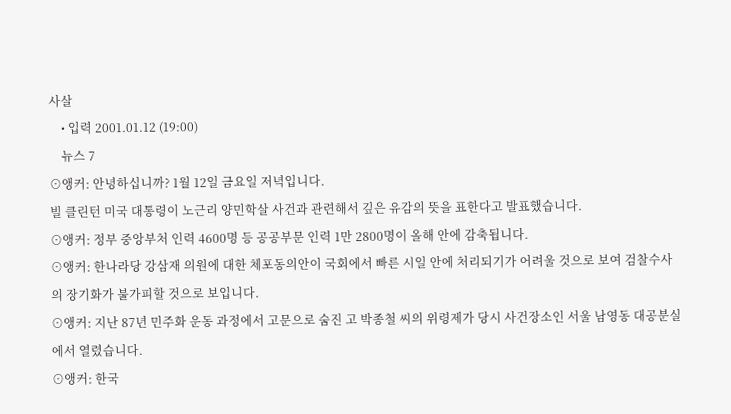사살
    • 입력 2001.01.12 (19:00)
    뉴스 7
⊙앵커: 안녕하십니까? 1월 12일 금요일 저녁입니다.
빌 클린턴 미국 대통령이 노근리 양민학살 사건과 관련해서 깊은 유감의 뜻을 표한다고 발표했습니다.
⊙앵커: 정부 중앙부처 인력 4600명 등 공공부문 인력 1만 2800명이 올해 안에 감축됩니다.
⊙앵커: 한나라당 강삼재 의원에 대한 체포동의안이 국회에서 빠른 시일 안에 처리되기가 어려울 것으로 보여 검찰수사의 장기화가 불가피할 것으로 보입니다.
⊙앵커: 지난 87년 민주화 운동 과정에서 고문으로 숨진 고 박종철 씨의 위령제가 당시 사건장소인 서울 남영동 대공분실에서 열렸습니다.
⊙앵커: 한국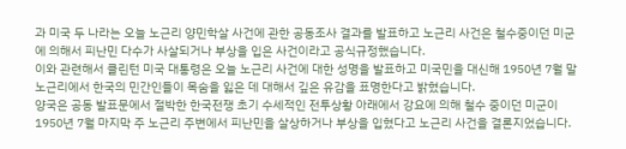과 미국 두 나라는 오늘 노근리 양민학살 사건에 관한 공동조사 결과를 발표하고 노근리 사건은 철수중이던 미군에 의해서 피난민 다수가 사살되거나 부상을 입은 사건이라고 공식규정했습니다.
이와 관련해서 클린턴 미국 대통령은 오늘 노근리 사건에 대한 성명을 발표하고 미국민을 대신해 1950년 7월 말 노근리에서 한국의 민간인들이 목숨을 잃은 데 대해서 깊은 유감을 표명한다고 밝혔습니다.
양국은 공동 발표문에서 절박한 한국전쟁 초기 수세적인 전투상황 아래에서 강요에 의해 철수 중이던 미군이 1950년 7월 마지막 주 노근리 주변에서 피난민을 살상하거나 부상을 입혔다고 노근리 사건을 결론지었습니다.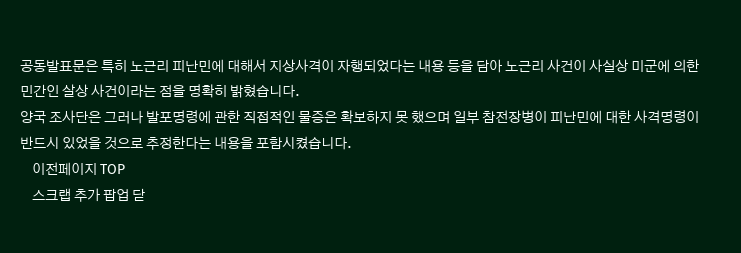공동발표문은 특히 노근리 피난민에 대해서 지상사격이 자행되었다는 내용 등을 담아 노근리 사건이 사실상 미군에 의한 민간인 살상 사건이라는 점을 명확히 밝혔습니다.
양국 조사단은 그러나 발포명령에 관한 직접적인 물증은 확보하지 못 했으며 일부 참전장병이 피난민에 대한 사격명령이 반드시 있었을 것으로 추정한다는 내용을 포함시켰습니다.
    이전페이지 TOP
    스크랩 추가 팝업 닫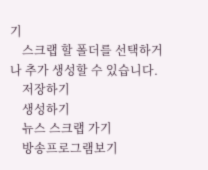기
    스크랩 할 폴더를 선택하거나 추가 생성할 수 있습니다.
    저장하기
    생성하기
    뉴스 스크랩 가기
    방송프로그램보기